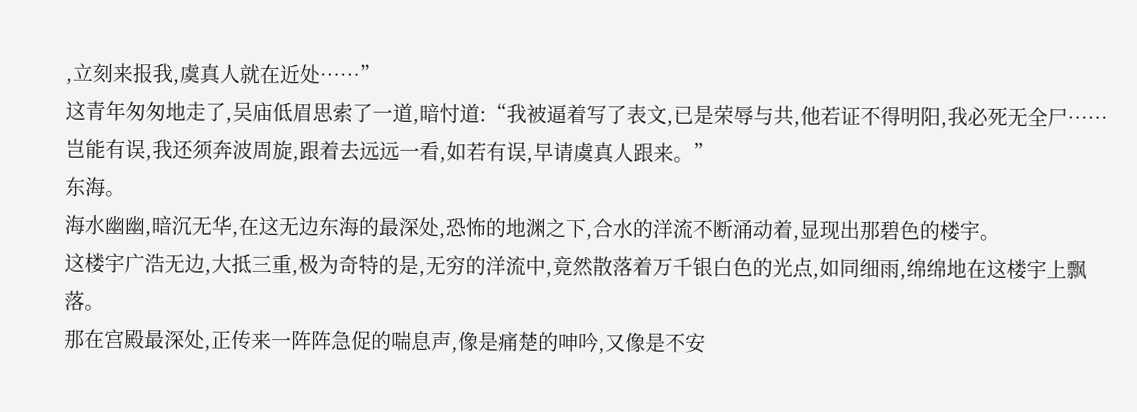,立刻来报我,虞真人就在近处……”
这青年匆匆地走了,吴庙低眉思索了一道,暗忖道:“我被逼着写了表文,已是荣辱与共,他若证不得明阳,我必死无全尸……岂能有误,我还须奔波周旋,跟着去远远一看,如若有误,早请虞真人跟来。”
东海。
海水幽幽,暗沉无华,在这无边东海的最深处,恐怖的地渊之下,合水的洋流不断涌动着,显现出那碧色的楼宇。
这楼宇广浩无边,大抵三重,极为奇特的是,无穷的洋流中,竟然散落着万千银白色的光点,如同细雨,绵绵地在这楼宇上飘落。
那在宫殿最深处,正传来一阵阵急促的喘息声,像是痛楚的呻吟,又像是不安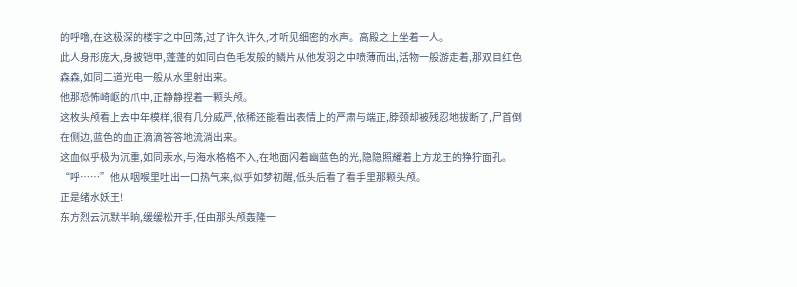的呼噜,在这极深的楼宇之中回荡,过了许久许久,才听见细密的水声。高殿之上坐着一人。
此人身形庞大,身披铠甲,蓬蓬的如同白色毛发般的鳞片从他发羽之中喷薄而出,活物一般游走着,那双目红色森森,如同二道光电一般从水里射出来。
他那恐怖崎岖的爪中,正静静捏着一颗头颅。
这枚头颅看上去中年模样,很有几分威严,依稀还能看出表情上的严肃与端正,脖颈却被残忍地拔断了,尸首倒在侧边,蓝色的血正滴滴答答地流淌出来。
这血似乎极为沉重,如同汞水,与海水格格不入,在地面闪着幽蓝色的光,隐隐照耀着上方龙王的狰狞面孔。
“呼……”他从咽喉里吐出一口热气来,似乎如梦初醒,低头后看了看手里那颗头颅。
正是绪水妖王!
东方烈云沉默半晌,缓缓松开手,任由那头颅轰隆一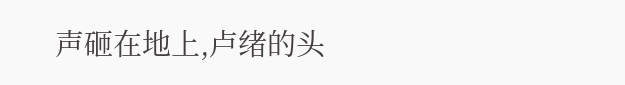声砸在地上,卢绪的头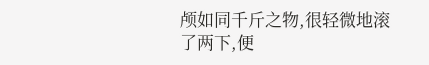颅如同千斤之物,很轻微地滚了两下,便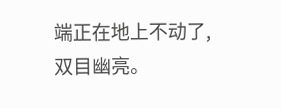端正在地上不动了,双目幽亮。